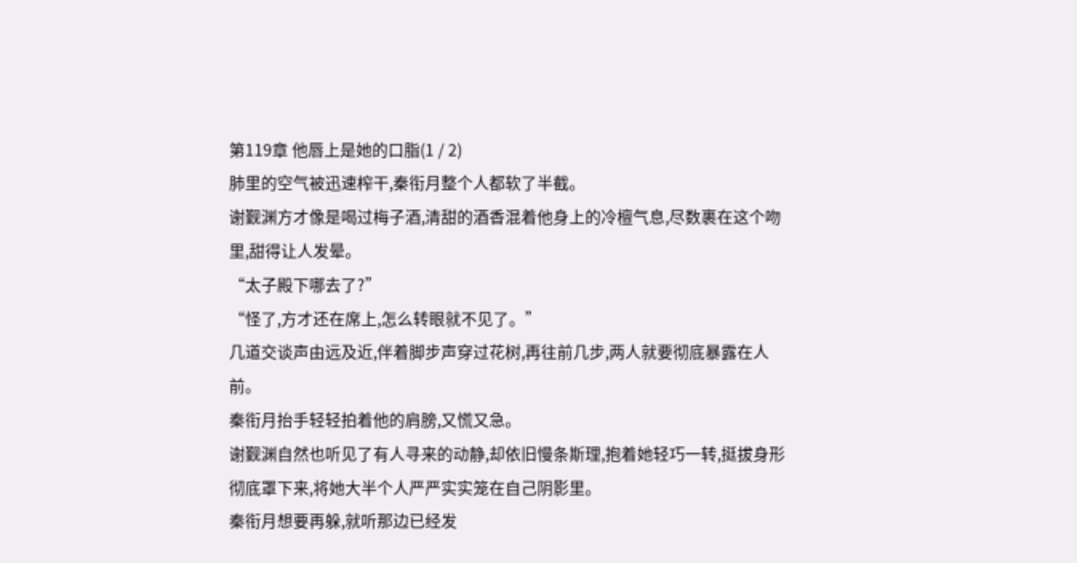第119章 他唇上是她的口脂(1 / 2)
肺里的空气被迅速榨干,秦衔月整个人都软了半截。
谢觐渊方才像是喝过梅子酒,清甜的酒香混着他身上的冷檀气息,尽数裹在这个吻里,甜得让人发晕。
“太子殿下哪去了?”
“怪了,方才还在席上,怎么转眼就不见了。”
几道交谈声由远及近,伴着脚步声穿过花树,再往前几步,两人就要彻底暴露在人前。
秦衔月抬手轻轻拍着他的肩膀,又慌又急。
谢觐渊自然也听见了有人寻来的动静,却依旧慢条斯理,抱着她轻巧一转,挺拔身形彻底罩下来,将她大半个人严严实实笼在自己阴影里。
秦衔月想要再躲,就听那边已经发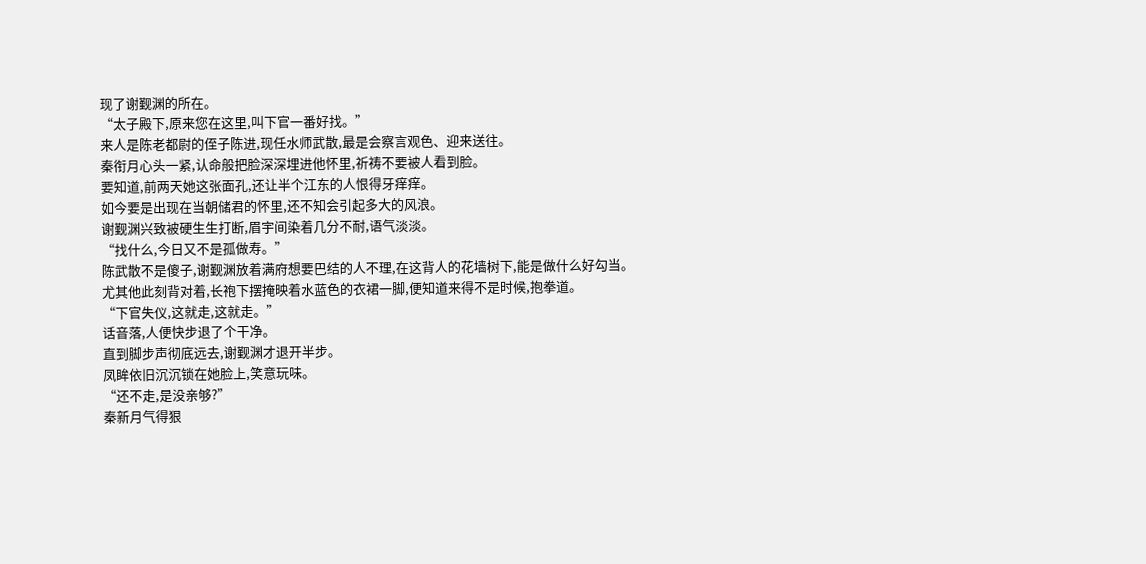现了谢觐渊的所在。
“太子殿下,原来您在这里,叫下官一番好找。”
来人是陈老都尉的侄子陈进,现任水师武散,最是会察言观色、迎来送往。
秦衔月心头一紧,认命般把脸深深埋进他怀里,祈祷不要被人看到脸。
要知道,前两天她这张面孔,还让半个江东的人恨得牙痒痒。
如今要是出现在当朝储君的怀里,还不知会引起多大的风浪。
谢觐渊兴致被硬生生打断,眉宇间染着几分不耐,语气淡淡。
“找什么,今日又不是孤做寿。”
陈武散不是傻子,谢觐渊放着满府想要巴结的人不理,在这背人的花墙树下,能是做什么好勾当。
尤其他此刻背对着,长袍下摆掩映着水蓝色的衣裙一脚,便知道来得不是时候,抱拳道。
“下官失仪,这就走,这就走。”
话音落,人便快步退了个干净。
直到脚步声彻底远去,谢觐渊才退开半步。
凤眸依旧沉沉锁在她脸上,笑意玩味。
“还不走,是没亲够?”
秦新月气得狠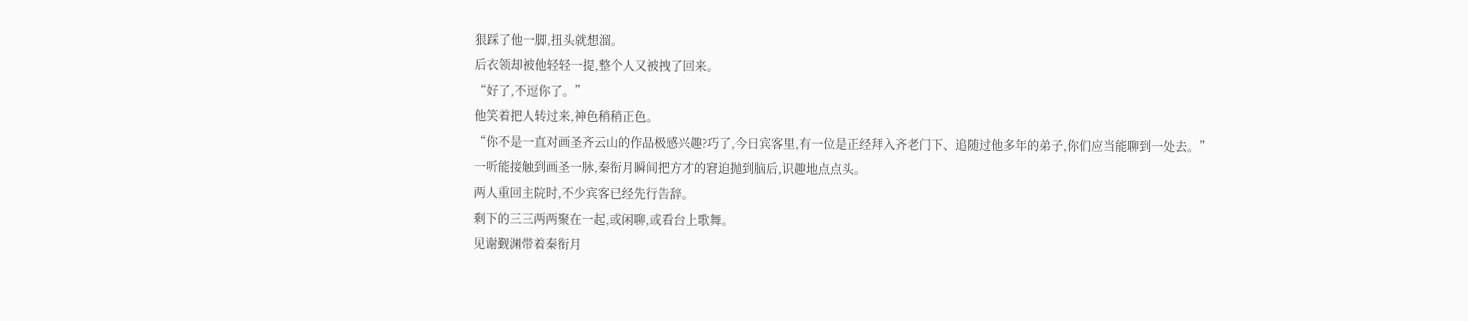狠踩了他一脚,扭头就想溜。
后衣领却被他轻轻一提,整个人又被拽了回来。
“好了,不逗你了。”
他笑着把人转过来,神色稍稍正色。
“你不是一直对画圣齐云山的作品极感兴趣?巧了,今日宾客里,有一位是正经拜入齐老门下、追随过他多年的弟子,你们应当能聊到一处去。”
一听能接触到画圣一脉,秦衔月瞬间把方才的窘迫抛到脑后,识趣地点点头。
两人重回主院时,不少宾客已经先行告辞。
剩下的三三两两聚在一起,或闲聊,或看台上歌舞。
见谢觐渊带着秦衔月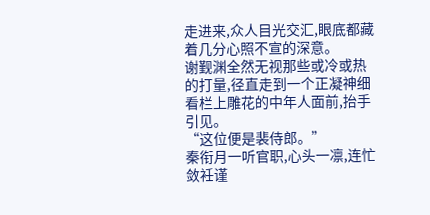走进来,众人目光交汇,眼底都藏着几分心照不宣的深意。
谢觐渊全然无视那些或冷或热的打量,径直走到一个正凝神细看栏上雕花的中年人面前,抬手引见。
“这位便是裴侍郎。”
秦衔月一听官职,心头一凛,连忙敛衽谨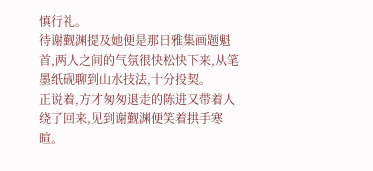慎行礼。
待谢觐渊提及她便是那日雅集画题魁首,两人之间的气氛很快松快下来,从笔墨纸砚聊到山水技法,十分投契。
正说着,方才匆匆退走的陈进又带着人绕了回来,见到谢觐渊便笑着拱手寒暄。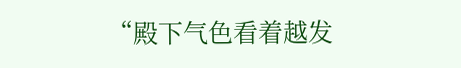“殿下气色看着越发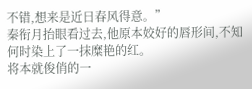不错,想来是近日春风得意。”
秦衔月抬眼看过去,他原本姣好的唇形间,不知何时染上了一抹糜艳的红。
将本就俊俏的一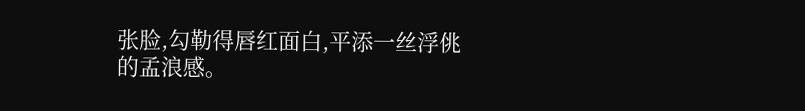张脸,勾勒得唇红面白,平添一丝浮佻的孟浪感。